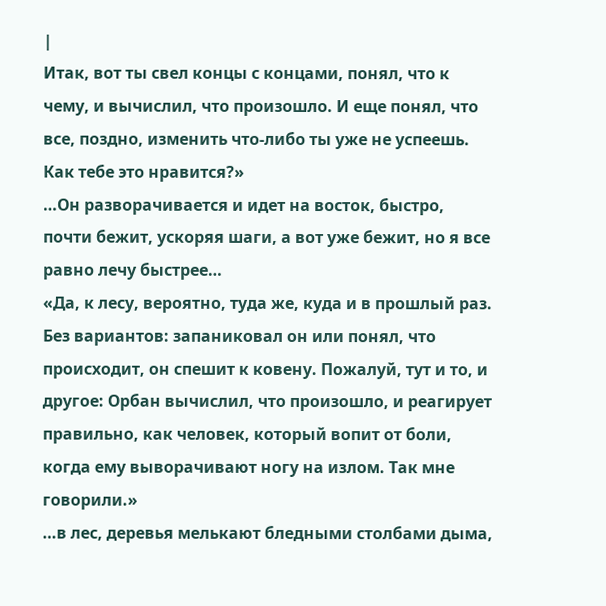|
Итак, вот ты свел концы с концами, понял, что к чему, и вычислил, что произошло. И еще понял, что все, поздно, изменить что-либо ты уже не успеешь. Как тебе это нравится?»
…Он разворачивается и идет на восток, быстро, почти бежит, ускоряя шаги, а вот уже бежит, но я все равно лечу быстрее…
«Да, к лесу, вероятно, туда же, куда и в прошлый раз. Без вариантов: запаниковал он или понял, что происходит, он спешит к ковену. Пожалуй, тут и то, и другое: Орбан вычислил, что произошло, и реагирует правильно, как человек, который вопит от боли, когда ему выворачивают ногу на излом. Так мне говорили.»
…в лес, деревья мелькают бледными столбами дыма,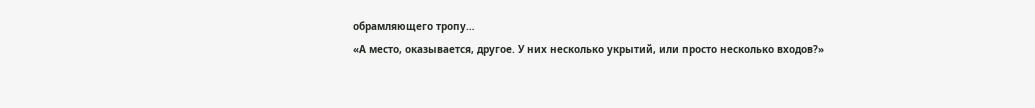обрамляющего тропу…
«А место, оказывается, другое. У них несколько укрытий, или просто несколько входов?»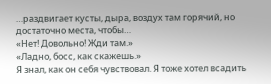…раздвигает кусты, дыра, воздух там горячий, но достаточно места, чтобы…
«Нет! Довольно! Жди там.»
«Ладно, босс, как скажешь.»
Я знал, как он себя чувствовал. Я тоже хотел всадить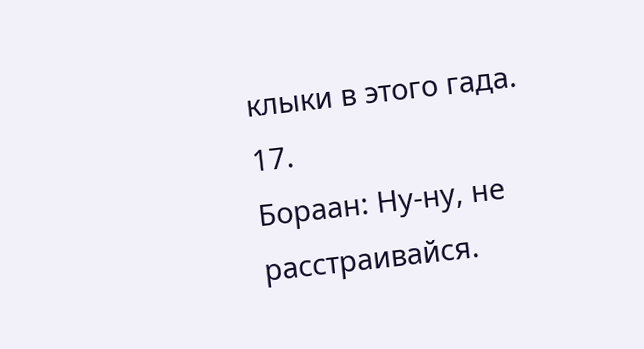клыки в этого гада.
17.
Бораан: Ну-ну, не расстраивайся.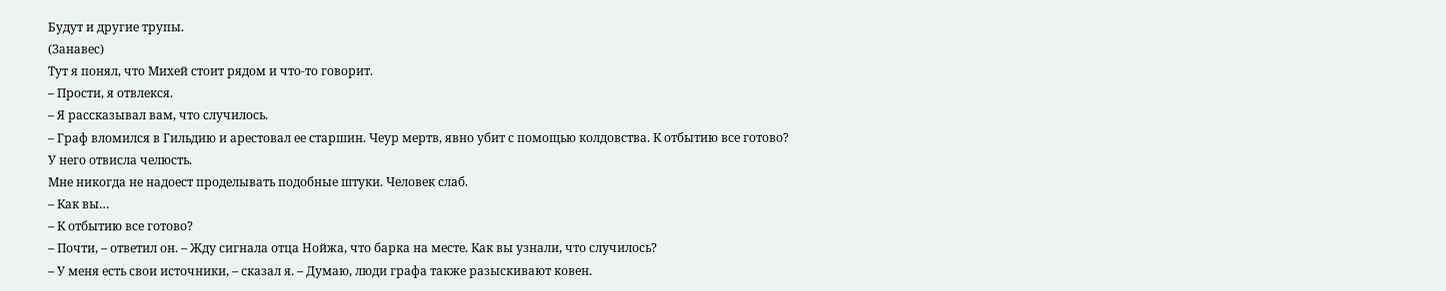Будут и другие трупы.
(Занавес)
Тут я понял, что Михей стоит рядом и что-то говорит.
– Прости, я отвлекся.
– Я рассказывал вам, что случилось.
– Граф вломился в Гильдию и арестовал ее старшин. Чеур мертв, явно убит с помощью колдовства. К отбытию все готово?
У него отвисла челюсть.
Мне никогда не надоест проделывать подобные штуки. Человек слаб.
– Как вы…
– К отбытию все готово?
– Почти, – ответил он. – Жду сигнала отца Нойжа, что барка на месте. Как вы узнали, что случилось?
– У меня есть свои источники, – сказал я. – Думаю, люди графа также разыскивают ковен.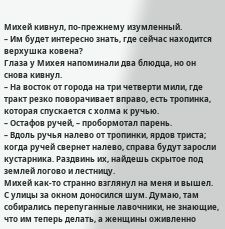Михей кивнул, по-прежнему изумленный.
– Им будет интересно знать, где сейчас находится верхушка ковена?
Глаза у Михея напоминали два блюдца, но он снова кивнул.
– На восток от города на три четверти мили, где тракт резко поворачивает вправо, есть тропинка, которая спускается с холма к ручью.
– Остафов ручей, – пробормотал парень.
– Вдоль ручья налево от тропинки, ярдов триста; когда ручей свернет налево, справа будут заросли кустарника. Раздвинь их, найдешь скрытое под землей логово и лестницу.
Михей как-то странно взглянул на меня и вышел.
С улицы за окном доносился шум. Думаю, там собирались перепуганные лавочники, не знающие, что им теперь делать, а женщины оживленно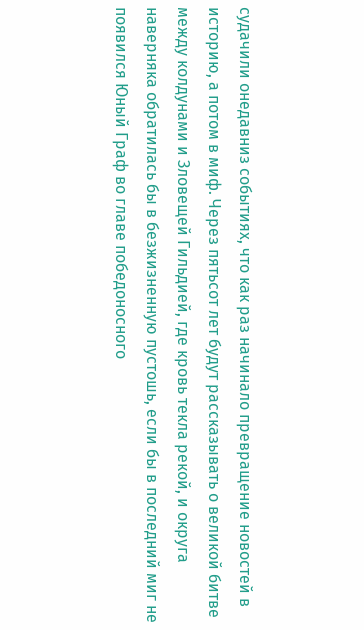судачили онедавниз событиях, что как раз начинало превращение новостей в историю, а потом в миф. Через пятьсот лет будут рассказывать о великой битве между колдунами и Зловещей Гильдией, где кровь текла рекой, и округа наверняка обратилась бы в безжизненную пустошь, если бы в последний миг не появился Юный Граф во главе победоносного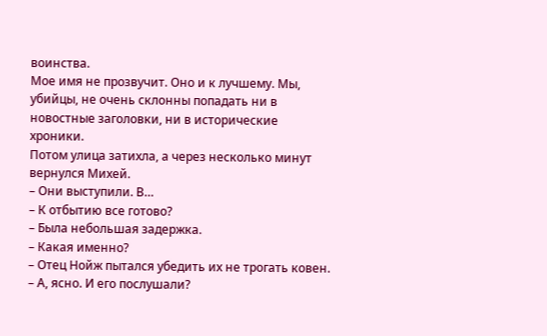воинства.
Мое имя не прозвучит. Оно и к лучшему. Мы, убийцы, не очень склонны попадать ни в новостные заголовки, ни в исторические хроники.
Потом улица затихла, а через несколько минут вернулся Михей.
– Они выступили. В…
– К отбытию все готово?
– Была небольшая задержка.
– Какая именно?
– Отец Нойж пытался убедить их не трогать ковен.
– А, ясно. И его послушали?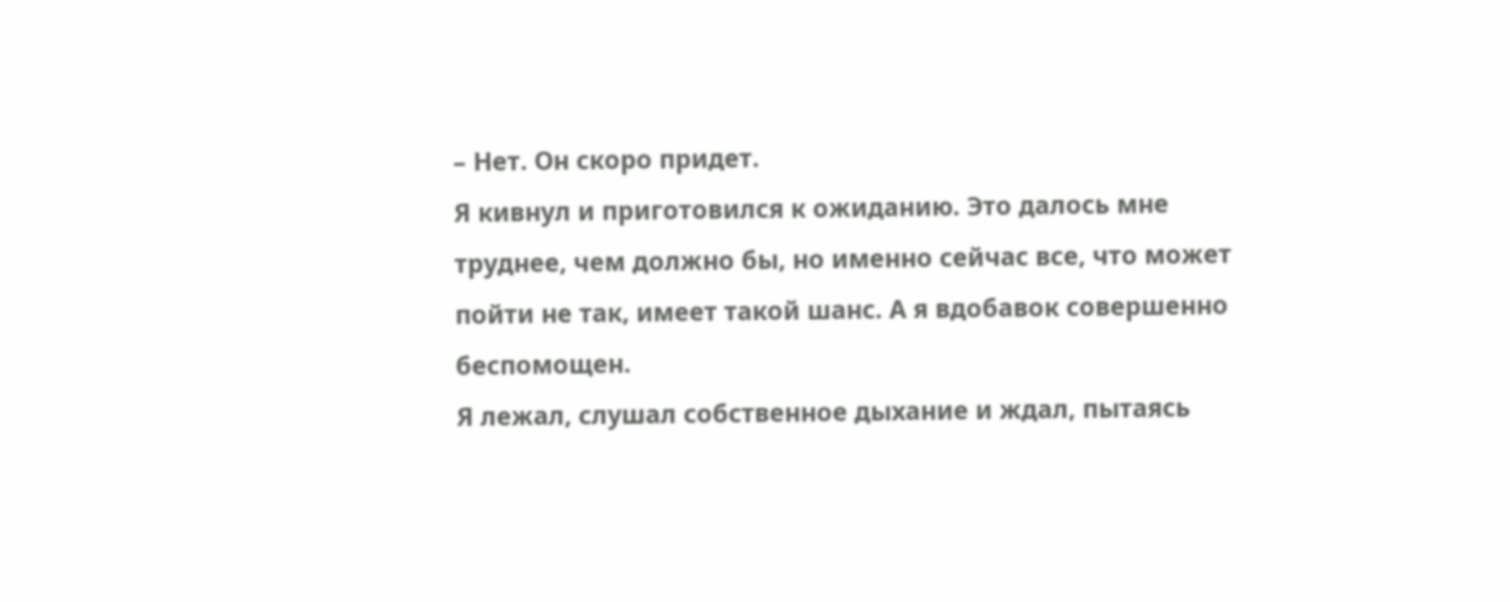– Нет. Он скоро придет.
Я кивнул и приготовился к ожиданию. Это далось мне труднее, чем должно бы, но именно сейчас все, что может пойти не так, имеет такой шанс. А я вдобавок совершенно беспомощен.
Я лежал, слушал собственное дыхание и ждал, пытаясь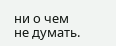ни о чем не думать.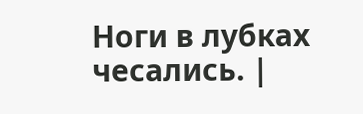Ноги в лубках чесались. |